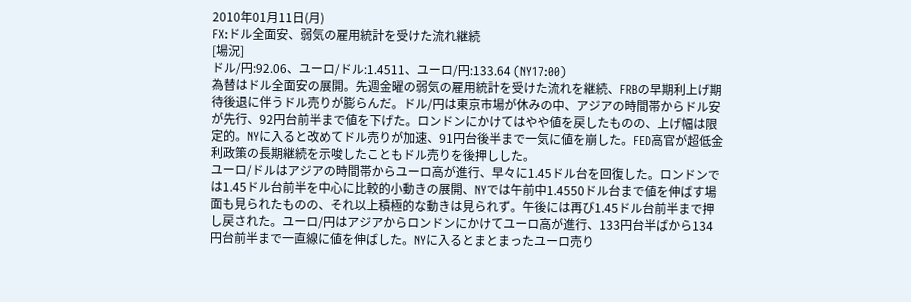2010年01月11日(月)
FX:ドル全面安、弱気の雇用統計を受けた流れ継続
[場況]
ドル/円:92.06、ユーロ/ドル:1.4511、ユーロ/円:133.64 (NY17:00)
為替はドル全面安の展開。先週金曜の弱気の雇用統計を受けた流れを継続、FRBの早期利上げ期待後退に伴うドル売りが膨らんだ。ドル/円は東京市場が休みの中、アジアの時間帯からドル安が先行、92円台前半まで値を下げた。ロンドンにかけてはやや値を戻したものの、上げ幅は限定的。NYに入ると改めてドル売りが加速、91円台後半まで一気に値を崩した。FED高官が超低金利政策の長期継続を示唆したこともドル売りを後押しした。
ユーロ/ドルはアジアの時間帯からユーロ高が進行、早々に1.45ドル台を回復した。ロンドンでは1.45ドル台前半を中心に比較的小動きの展開、NYでは午前中1.4550ドル台まで値を伸ばす場面も見られたものの、それ以上積極的な動きは見られず。午後には再び1.45ドル台前半まで押し戻された。ユーロ/円はアジアからロンドンにかけてユーロ高が進行、133円台半ばから134円台前半まで一直線に値を伸ばした。NYに入るとまとまったユーロ売り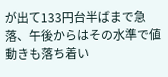が出て133円台半ばまで急落、午後からはその水準で値動きも落ち着い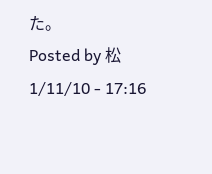た。
Posted by 松 1/11/10 - 17:16